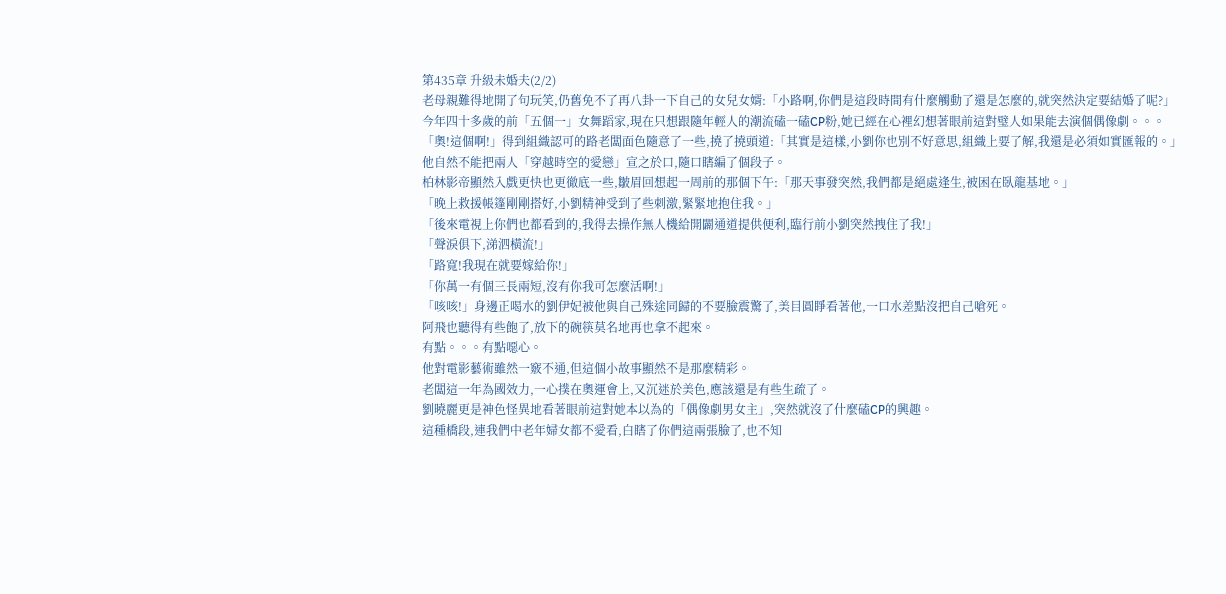第435章 升級未婚夫(2/2)
老母親難得地開了句玩笑,仍舊免不了再八卦一下自己的女兒女婿:「小路啊,你們是這段時間有什麼觸動了還是怎麼的,就突然決定要結婚了呢?」
今年四十多歲的前「五個一」女舞蹈家,現在只想跟隨年輕人的潮流磕一磕CP粉,她已經在心裡幻想著眼前這對璧人如果能去演個偶像劇。。。
「奧!這個啊!」得到組織認可的路老闆面色隨意了一些,撓了撓頭道:「其實是這樣,小劉你也別不好意思,組織上要了解,我還是必須如實匯報的。」
他自然不能把兩人「穿越時空的愛戀」宣之於口,隨口瞎編了個段子。
柏林影帝顯然入戲更快也更徹底一些,皺眉回想起一周前的那個下午:「那天事發突然,我們都是絕處逢生,被困在臥龍基地。」
「晚上救援帳篷剛剛搭好,小劉精神受到了些刺激,緊緊地抱住我。」
「後來電視上你們也都看到的,我得去操作無人機給開闢通道提供便利,臨行前小劉突然拽住了我!」
「聲淚俱下,涕泗橫流!」
「路寬!我現在就要嫁給你!」
「你萬一有個三長兩短,沒有你我可怎麼活啊!」
「咳咳!」身邊正喝水的劉伊妃被他與自己殊途同歸的不要臉震驚了,美目圓睜看著他,一口水差點沒把自己嗆死。
阿飛也聽得有些飽了,放下的碗筷莫名地再也拿不起來。
有點。。。有點噁心。
他對電影藝術雖然一竅不通,但這個小故事顯然不是那麼精彩。
老闆這一年為國效力,一心撲在奧運會上,又沉迷於美色,應該還是有些生疏了。
劉曉麗更是神色怪異地看著眼前這對她本以為的「偶像劇男女主」,突然就沒了什麼磕CP的興趣。
這種橋段,連我們中老年婦女都不愛看,白瞎了你們這兩張臉了,也不知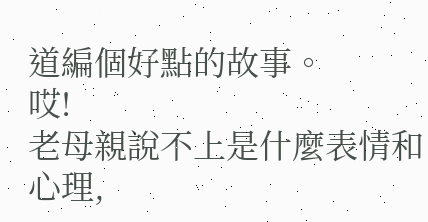道編個好點的故事。
哎!
老母親說不上是什麼表情和心理,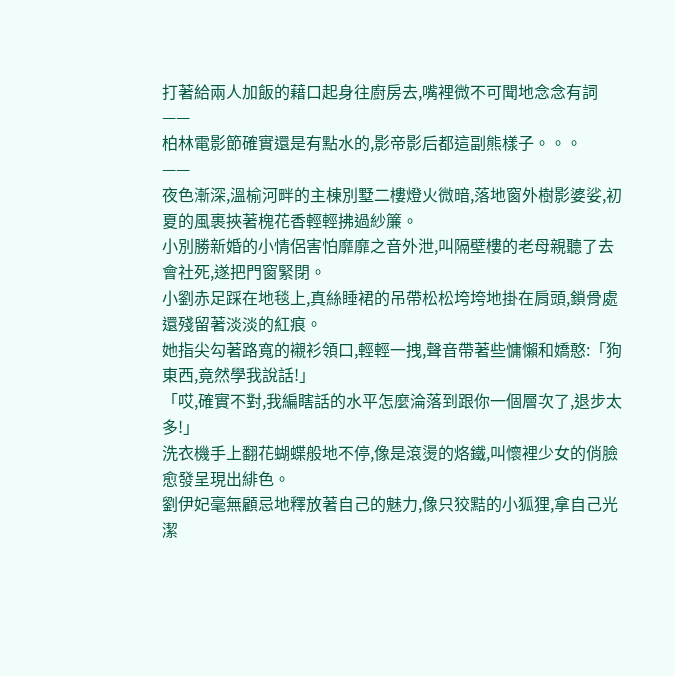打著給兩人加飯的藉口起身往廚房去,嘴裡微不可聞地念念有詞——
柏林電影節確實還是有點水的,影帝影后都這副熊樣子。。。
——
夜色漸深,溫榆河畔的主棟別墅二樓燈火微暗,落地窗外樹影婆娑,初夏的風裹挾著槐花香輕輕拂過紗簾。
小別勝新婚的小情侶害怕靡靡之音外泄,叫隔壁樓的老母親聽了去會社死,遂把門窗緊閉。
小劉赤足踩在地毯上,真絲睡裙的吊帶松松垮垮地掛在肩頭,鎖骨處還殘留著淡淡的紅痕。
她指尖勾著路寬的襯衫領口,輕輕一拽,聲音帶著些慵懶和嬌憨:「狗東西,竟然學我說話!」
「哎,確實不對,我編瞎話的水平怎麼淪落到跟你一個層次了,退步太多!」
洗衣機手上翻花蝴蝶般地不停,像是滾燙的烙鐵,叫懷裡少女的俏臉愈發呈現出緋色。
劉伊妃毫無顧忌地釋放著自己的魅力,像只狡黠的小狐狸,拿自己光潔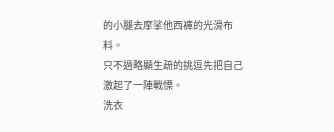的小腿去摩挲他西褲的光滑布料。
只不過略顯生疏的挑逗先把自己激起了一陣戰慄。
洗衣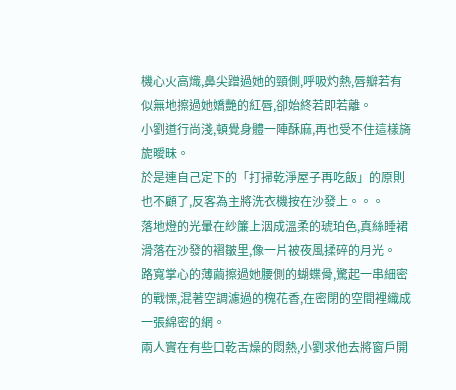機心火高熾,鼻尖蹭過她的頸側,呼吸灼熱,唇瓣若有似無地擦過她嬌艷的紅唇,卻始終若即若離。
小劉道行尚淺,頓覺身體一陣酥麻,再也受不住這樣旖旎曖昧。
於是連自己定下的「打掃乾淨屋子再吃飯」的原則也不顧了,反客為主將洗衣機按在沙發上。。。
落地燈的光暈在紗簾上洇成溫柔的琥珀色,真絲睡裙滑落在沙發的褶皺里,像一片被夜風揉碎的月光。
路寬掌心的薄繭擦過她腰側的蝴蝶骨,驚起一串細密的戰慄,混著空調濾過的槐花香,在密閉的空間裡織成一張綿密的網。
兩人實在有些口乾舌燥的悶熱,小劉求他去將窗戶開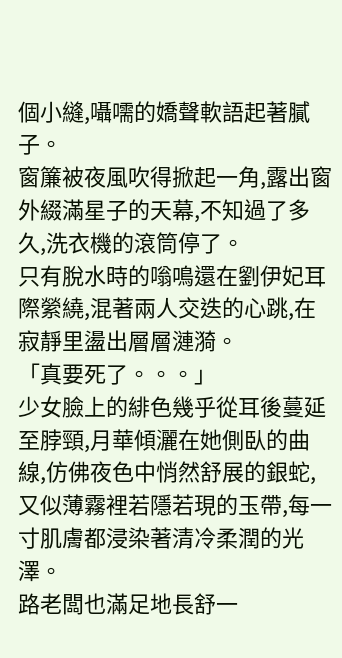個小縫,囁嚅的嬌聲軟語起著膩子。
窗簾被夜風吹得掀起一角,露出窗外綴滿星子的天幕,不知過了多久,洗衣機的滾筒停了。
只有脫水時的嗡鳴還在劉伊妃耳際縈繞,混著兩人交迭的心跳,在寂靜里盪出層層漣漪。
「真要死了。。。」
少女臉上的緋色幾乎從耳後蔓延至脖頸,月華傾灑在她側臥的曲線,仿佛夜色中悄然舒展的銀蛇,又似薄霧裡若隱若現的玉帶,每一寸肌膚都浸染著清冷柔潤的光澤。
路老闆也滿足地長舒一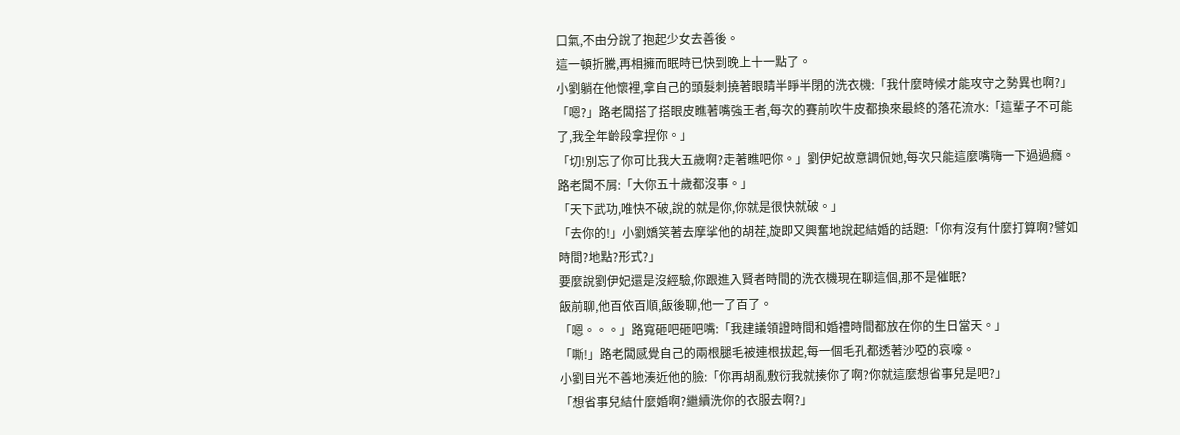口氣,不由分說了抱起少女去善後。
這一頓折騰,再相擁而眠時已快到晚上十一點了。
小劉躺在他懷裡,拿自己的頭髮刺撓著眼睛半睜半閉的洗衣機:「我什麼時候才能攻守之勢異也啊?」
「嗯?」路老闆搭了搭眼皮瞧著嘴強王者,每次的賽前吹牛皮都換來最終的落花流水:「這輩子不可能了,我全年齡段拿捏你。」
「切!別忘了你可比我大五歲啊?走著瞧吧你。」劉伊妃故意調侃她,每次只能這麼嘴嗨一下過過癮。
路老闆不屑:「大你五十歲都沒事。」
「天下武功,唯快不破,說的就是你,你就是很快就破。」
「去你的!」小劉嬌笑著去摩挲他的胡茬,旋即又興奮地說起結婚的話題:「你有沒有什麼打算啊?譬如時間?地點?形式?」
要麼說劉伊妃還是沒經驗,你跟進入賢者時間的洗衣機現在聊這個,那不是催眠?
飯前聊,他百依百順,飯後聊,他一了百了。
「嗯。。。」路寬砸吧砸吧嘴:「我建議領證時間和婚禮時間都放在你的生日當天。」
「嘶!」路老闆感覺自己的兩根腿毛被連根拔起,每一個毛孔都透著沙啞的哀嚎。
小劉目光不善地湊近他的臉:「你再胡亂敷衍我就揍你了啊?你就這麼想省事兒是吧?」
「想省事兒結什麼婚啊?繼續洗你的衣服去啊?」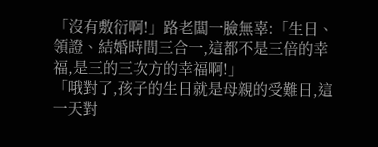「沒有敷衍啊!」路老闆一臉無辜:「生日、領證、結婚時間三合一,這都不是三倍的幸福,是三的三次方的幸福啊!」
「哦對了,孩子的生日就是母親的受難日,這一天對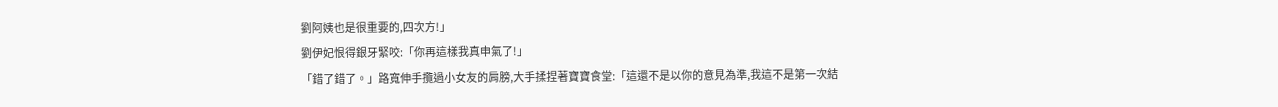劉阿姨也是很重要的,四次方!」
劉伊妃恨得銀牙緊咬:「你再這樣我真申氣了!」
「錯了錯了。」路寬伸手攬過小女友的肩膀,大手揉捏著寶寶食堂:「這還不是以你的意見為準,我這不是第一次結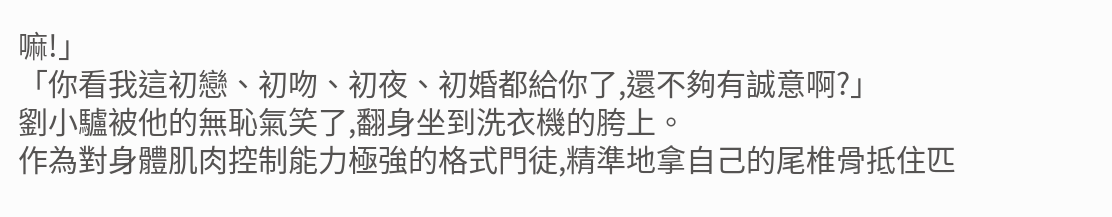嘛!」
「你看我這初戀、初吻、初夜、初婚都給你了,還不夠有誠意啊?」
劉小驢被他的無恥氣笑了,翻身坐到洗衣機的胯上。
作為對身體肌肉控制能力極強的格式門徒,精準地拿自己的尾椎骨抵住匹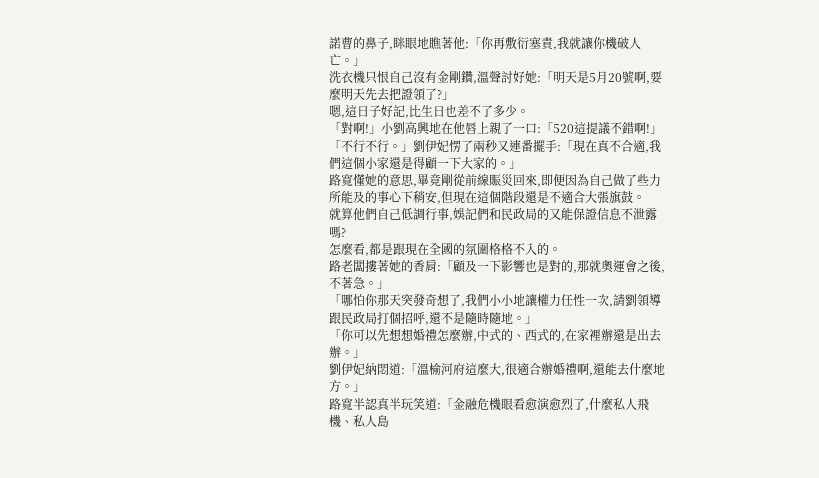諾曹的鼻子,眯眼地瞧著他:「你再敷衍塞責,我就讓你機破人亡。」
洗衣機只恨自己沒有金剛鑽,溫聲討好她:「明天是5月20號啊,要麼明天先去把證領了?」
嗯,這日子好記,比生日也差不了多少。
「對啊!」小劉高興地在他唇上親了一口:「520這提議不錯啊!」
「不行不行。」劉伊妃愣了兩秒又連番擺手:「現在真不合適,我們這個小家還是得顧一下大家的。」
路寬懂她的意思,畢竟剛從前線賑災回來,即便因為自己做了些力所能及的事心下稍安,但現在這個階段還是不適合大張旗鼓。
就算他們自己低調行事,娛記們和民政局的又能保證信息不泄露嗎?
怎麼看,都是跟現在全國的氛圍格格不入的。
路老闆摟著她的香肩:「顧及一下影響也是對的,那就奧運會之後,不著急。」
「哪怕你那天突發奇想了,我們小小地讓權力任性一次,請劉領導跟民政局打個招呼,還不是隨時隨地。」
「你可以先想想婚禮怎麼辦,中式的、西式的,在家裡辦還是出去辦。」
劉伊妃納悶道:「溫榆河府這麼大,很適合辦婚禮啊,還能去什麼地方。」
路寬半認真半玩笑道:「金融危機眼看愈演愈烈了,什麼私人飛機、私人島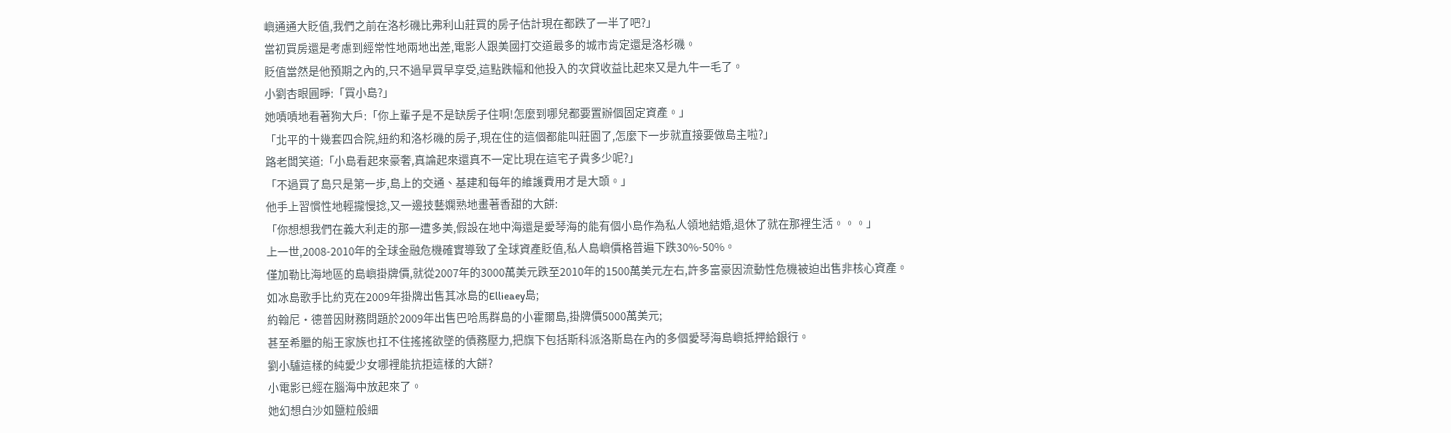嶼通通大貶值,我們之前在洛杉磯比弗利山莊買的房子估計現在都跌了一半了吧?」
當初買房還是考慮到經常性地兩地出差,電影人跟美國打交道最多的城市肯定還是洛杉磯。
貶值當然是他預期之內的,只不過早買早享受,這點跌幅和他投入的次貸收益比起來又是九牛一毛了。
小劉杏眼圓睜:「買小島?」
她嘖嘖地看著狗大戶:「你上輩子是不是缺房子住啊!怎麼到哪兒都要置辦個固定資產。」
「北平的十幾套四合院,紐約和洛杉磯的房子,現在住的這個都能叫莊園了,怎麼下一步就直接要做島主啦?」
路老闆笑道:「小島看起來豪奢,真論起來還真不一定比現在這宅子貴多少呢?」
「不過買了島只是第一步,島上的交通、基建和每年的維護費用才是大頭。」
他手上習慣性地輕攏慢捻,又一邊技藝嫻熟地畫著香甜的大餅:
「你想想我們在義大利走的那一遭多美,假設在地中海還是愛琴海的能有個小島作為私人領地結婚,退休了就在那裡生活。。。」
上一世,2008-2010年的全球金融危機確實導致了全球資產貶值,私人島嶼價格普遍下跌30%-50%。
僅加勒比海地區的島嶼掛牌價,就從2007年的3000萬美元跌至2010年的1500萬美元左右,許多富豪因流動性危機被迫出售非核心資產。
如冰島歌手比約克在2009年掛牌出售其冰島的Ellieaey島;
約翰尼·德普因財務問題於2009年出售巴哈馬群島的小霍爾島,掛牌價5000萬美元;
甚至希臘的船王家族也扛不住搖搖欲墜的債務壓力,把旗下包括斯科派洛斯島在內的多個愛琴海島嶼抵押給銀行。
劉小驢這樣的純愛少女哪裡能抗拒這樣的大餅?
小電影已經在腦海中放起來了。
她幻想白沙如鹽粒般細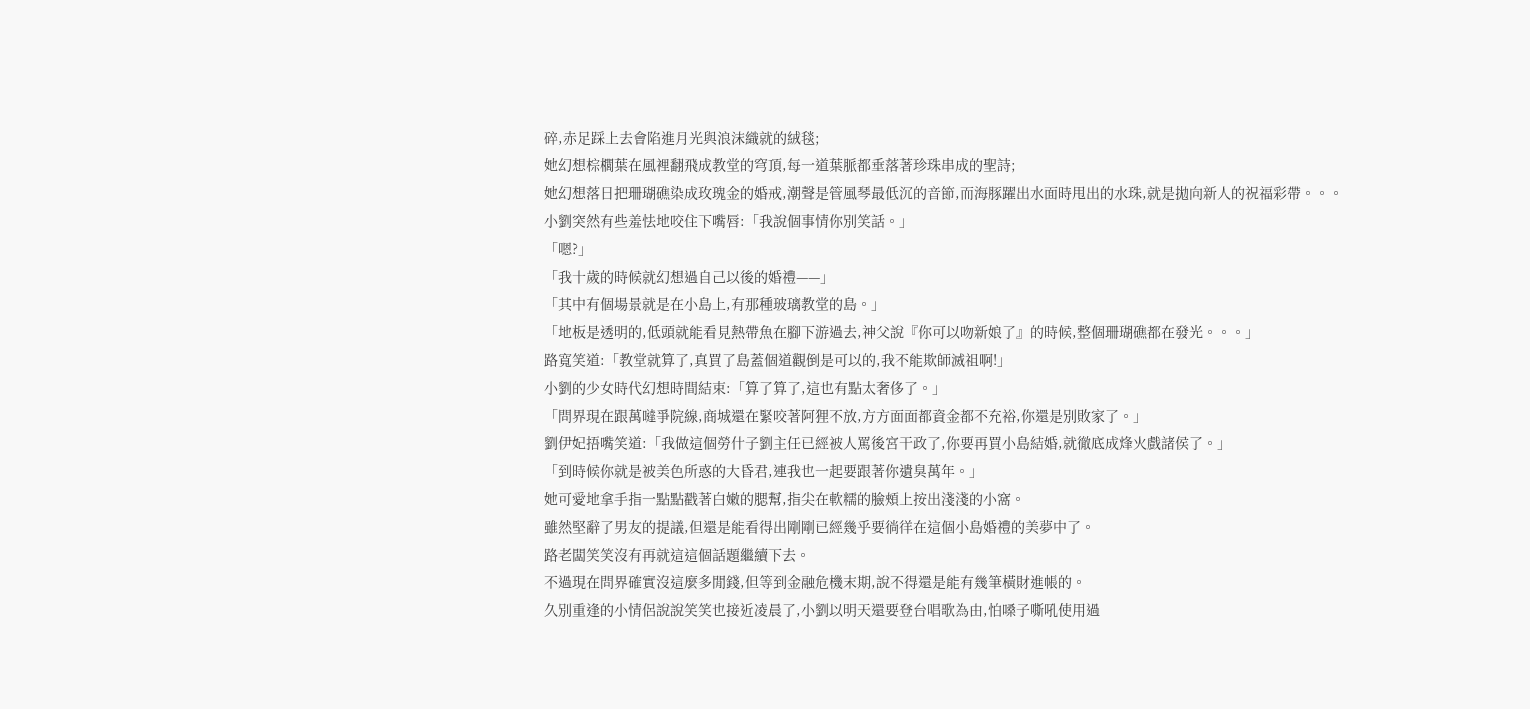碎,赤足踩上去會陷進月光與浪沫織就的絨毯;
她幻想棕櫚葉在風裡翻飛成教堂的穹頂,每一道葉脈都垂落著珍珠串成的聖詩;
她幻想落日把珊瑚礁染成玫瑰金的婚戒,潮聲是管風琴最低沉的音節,而海豚躍出水面時甩出的水珠,就是拋向新人的祝福彩帶。。。
小劉突然有些羞怯地咬住下嘴唇:「我說個事情你別笑話。」
「嗯?」
「我十歲的時候就幻想過自己以後的婚禮——」
「其中有個場景就是在小島上,有那種玻璃教堂的島。」
「地板是透明的,低頭就能看見熱帶魚在腳下游過去,神父說『你可以吻新娘了』的時候,整個珊瑚礁都在發光。。。」
路寬笑道:「教堂就算了,真買了島蓋個道觀倒是可以的,我不能欺師滅祖啊!」
小劉的少女時代幻想時間結束:「算了算了,這也有點太奢侈了。」
「問界現在跟萬噠爭院線,商城還在緊咬著阿狸不放,方方面面都資金都不充裕,你還是別敗家了。」
劉伊妃捂嘴笑道:「我做這個勞什子劉主任已經被人罵後宮干政了,你要再買小島結婚,就徹底成烽火戲諸侯了。」
「到時候你就是被美色所惑的大昏君,連我也一起要跟著你遺臭萬年。」
她可愛地拿手指一點點戳著白嫩的腮幫,指尖在軟糯的臉頰上按出淺淺的小窩。
雖然堅辭了男友的提議,但還是能看得出剛剛已經幾乎要徜徉在這個小島婚禮的美夢中了。
路老闆笑笑沒有再就這這個話題繼續下去。
不過現在問界確實沒這麼多閒錢,但等到金融危機末期,說不得還是能有幾筆橫財進帳的。
久別重逢的小情侶說說笑笑也接近凌晨了,小劉以明天還要登台唱歌為由,怕嗓子嘶吼使用過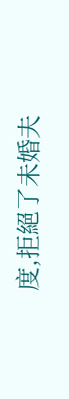度,拒絕了未婚夫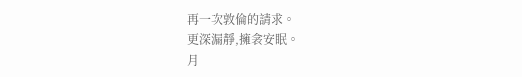再一次敦倫的請求。
更深漏靜,擁衾安眠。
月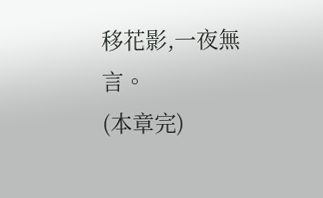移花影,一夜無言。
(本章完)